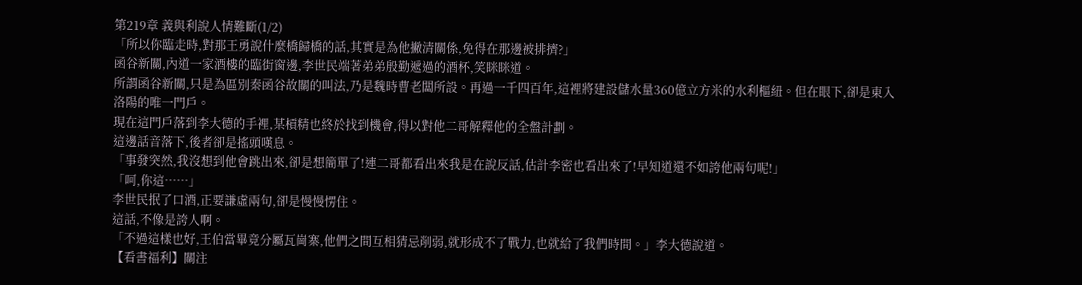第219章 義與利說人情難斷(1/2)
「所以你臨走時,對那王勇說什麼橋歸橋的話,其實是為他撇清關係,免得在那邊被排擠?」
函谷新關,內道一家酒樓的臨街窗邊,李世民端著弟弟殷勤遞過的酒杯,笑眯眯道。
所謂函谷新關,只是為區別秦函谷故關的叫法,乃是魏時曹老闆所設。再過一千四百年,這裡將建設儲水量360億立方米的水利樞紐。但在眼下,卻是東入洛陽的唯一門戶。
現在這門戶落到李大德的手裡,某槓精也終於找到機會,得以對他二哥解釋他的全盤計劃。
這邊話音落下,後者卻是搖頭嘆息。
「事發突然,我沒想到他會跳出來,卻是想簡單了!連二哥都看出來我是在說反話,估計李密也看出來了!早知道還不如誇他兩句呢!」
「呵,你這……」
李世民抿了口酒,正要謙虛兩句,卻是慢慢愣住。
這話,不像是誇人啊。
「不過這樣也好,王伯當畢竟分屬瓦崗寨,他們之間互相猜忌削弱,就形成不了戰力,也就給了我們時間。」李大德說道。
【看書福利】關注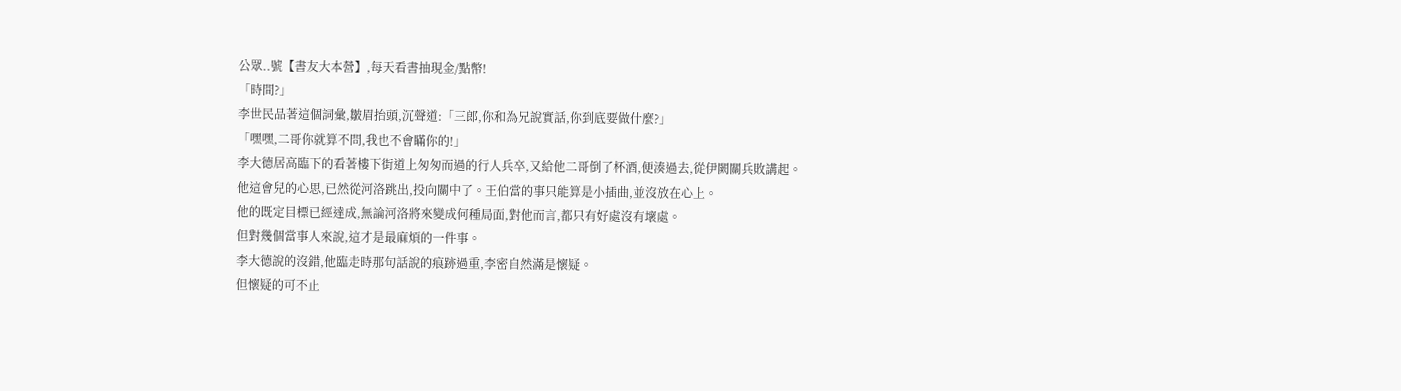公眾..號【書友大本營】,每天看書抽現金/點幣!
「時間?」
李世民品著這個詞彙,皺眉抬頭,沉聲道:「三郎,你和為兄說實話,你到底要做什麼?」
「嘿嘿,二哥你就算不問,我也不會瞞你的!」
李大德居高臨下的看著樓下街道上匆匆而過的行人兵卒,又給他二哥倒了杯酒,便湊過去,從伊闕關兵敗講起。
他這會兒的心思,已然從河洛跳出,投向關中了。王伯當的事只能算是小插曲,並沒放在心上。
他的既定目標已經達成,無論河洛將來變成何種局面,對他而言,都只有好處沒有壞處。
但對幾個當事人來說,這才是最麻煩的一件事。
李大德說的沒錯,他臨走時那句話說的痕跡過重,李密自然滿是懷疑。
但懷疑的可不止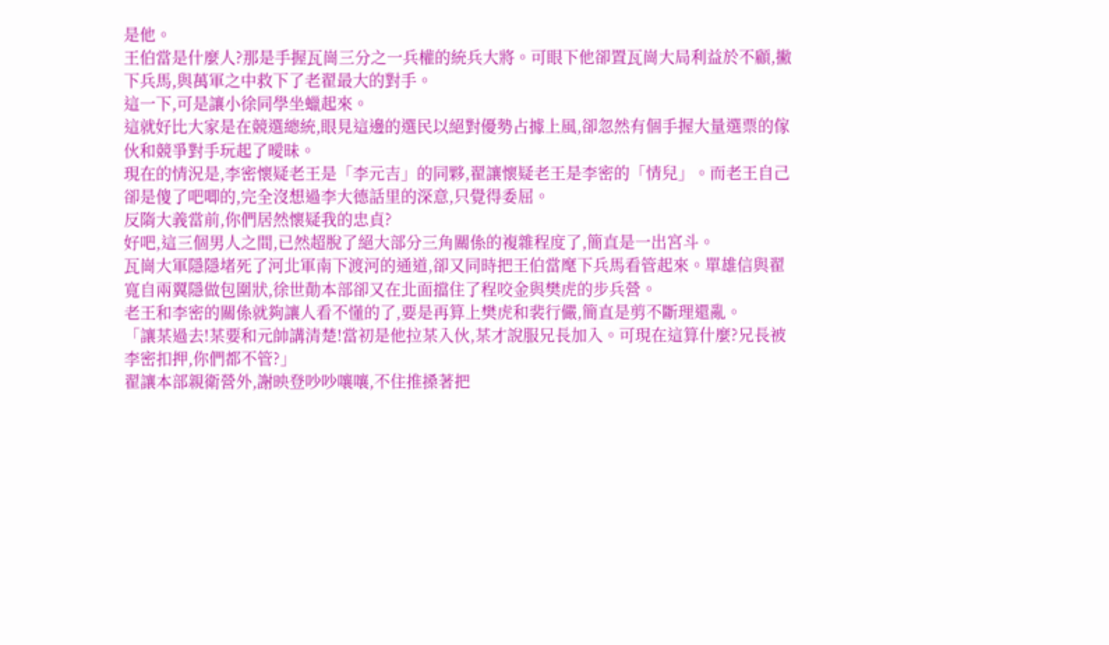是他。
王伯當是什麼人?那是手握瓦崗三分之一兵權的統兵大將。可眼下他卻置瓦崗大局利益於不顧,撇下兵馬,與萬軍之中救下了老翟最大的對手。
這一下,可是讓小徐同學坐蠟起來。
這就好比大家是在競選總統,眼見這邊的選民以絕對優勢占據上風,卻忽然有個手握大量選票的傢伙和競爭對手玩起了曖昧。
現在的情況是,李密懷疑老王是「李元吉」的同夥,翟讓懷疑老王是李密的「情兒」。而老王自己卻是傻了吧唧的,完全沒想過李大德話里的深意,只覺得委屈。
反隋大義當前,你們居然懷疑我的忠貞?
好吧,這三個男人之間,已然超脫了絕大部分三角關係的複雜程度了,簡直是一出宮斗。
瓦崗大軍隱隱堵死了河北軍南下渡河的通道,卻又同時把王伯當麾下兵馬看管起來。單雄信與翟寬自兩翼隱做包圍狀,徐世勣本部卻又在北面擋住了程咬金與樊虎的步兵營。
老王和李密的關係就夠讓人看不懂的了,要是再算上樊虎和裴行儼,簡直是剪不斷理還亂。
「讓某過去!某要和元帥講清楚!當初是他拉某入伙,某才說服兄長加入。可現在這算什麼?兄長被李密扣押,你們都不管?」
翟讓本部親衛營外,謝映登吵吵嚷嚷,不住推搡著把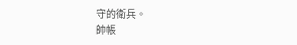守的衛兵。
帥帳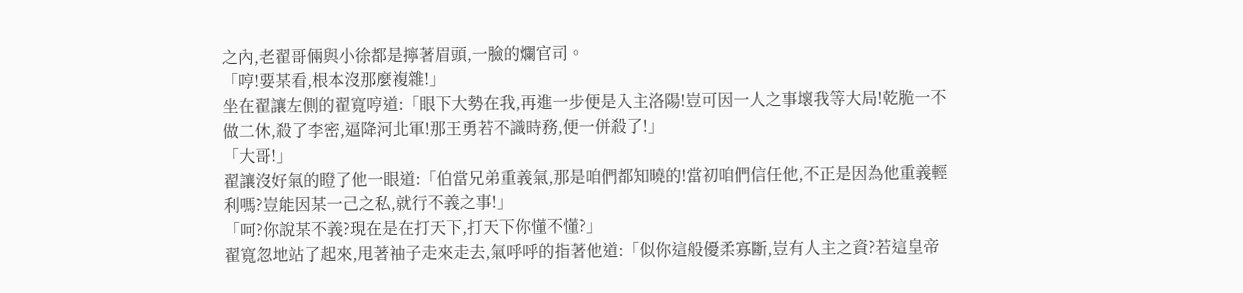之內,老翟哥倆與小徐都是擰著眉頭,一臉的爛官司。
「哼!要某看,根本沒那麼複雜!」
坐在翟讓左側的翟寬哼道:「眼下大勢在我,再進一步便是入主洛陽!豈可因一人之事壞我等大局!乾脆一不做二休,殺了李密,逼降河北軍!那王勇若不識時務,便一併殺了!」
「大哥!」
翟讓沒好氣的瞪了他一眼道:「伯當兄弟重義氣,那是咱們都知曉的!當初咱們信任他,不正是因為他重義輕利嗎?豈能因某一己之私,就行不義之事!」
「呵?你說某不義?現在是在打天下,打天下你懂不懂?」
翟寬忽地站了起來,甩著袖子走來走去,氣呼呼的指著他道:「似你這般優柔寡斷,豈有人主之資?若這皇帝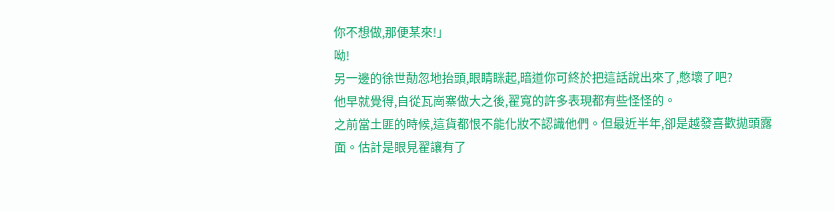你不想做,那便某來!」
呦!
另一邊的徐世勣忽地抬頭,眼睛眯起,暗道你可終於把這話說出來了,憋壞了吧?
他早就覺得,自從瓦崗寨做大之後,翟寬的許多表現都有些怪怪的。
之前當土匪的時候,這貨都恨不能化妝不認識他們。但最近半年,卻是越發喜歡拋頭露面。估計是眼見翟讓有了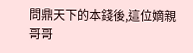問鼎天下的本錢後,這位嫡親哥哥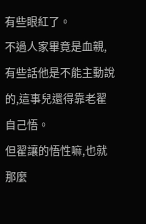有些眼紅了。
不過人家畢竟是血親,有些話他是不能主動說的,這事兒還得靠老翟自己悟。
但翟讓的悟性嘛,也就那麼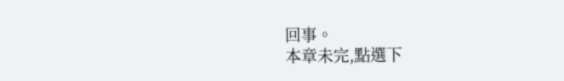回事。
本章未完,點選下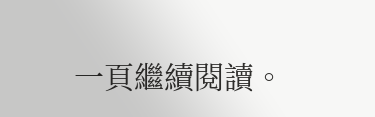一頁繼續閱讀。